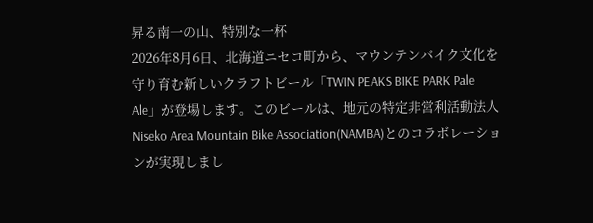昇る南一の山、特別な一杯
2026年8月6日、北海道ニセコ町から、マウンテンバイク文化を守り育む新しいクラフトビール「TWIN PEAKS BIKE PARK Pale Ale」が登場します。このビールは、地元の特定非営利活動法人Niseko Area Mountain Bike Association(NAMBA)とのコラボレーションが実現しまし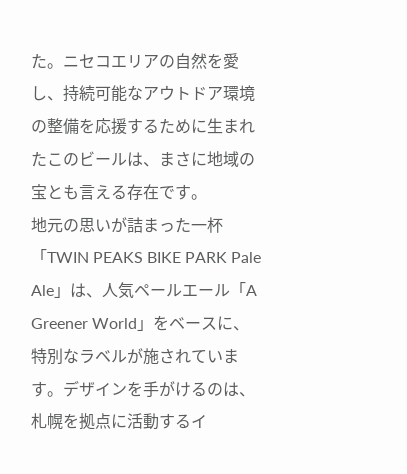た。ニセコエリアの自然を愛し、持続可能なアウトドア環境の整備を応援するために生まれたこのビールは、まさに地域の宝とも言える存在です。
地元の思いが詰まった一杯
「TWIN PEAKS BIKE PARK Pale Ale」は、人気ペールエール「A Greener World」をベースに、特別なラベルが施されています。デザインを手がけるのは、札幌を拠点に活動するイ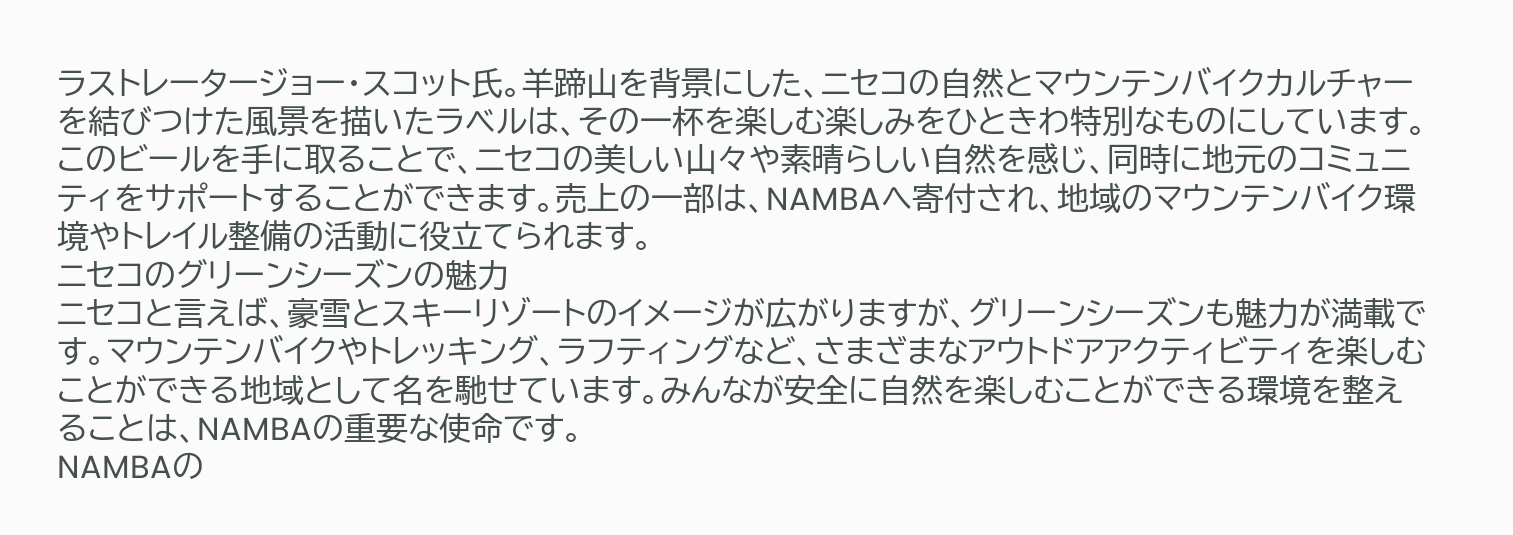ラストレータージョー・スコット氏。羊蹄山を背景にした、ニセコの自然とマウンテンバイクカルチャーを結びつけた風景を描いたラベルは、その一杯を楽しむ楽しみをひときわ特別なものにしています。
このビールを手に取ることで、ニセコの美しい山々や素晴らしい自然を感じ、同時に地元のコミュニティをサポートすることができます。売上の一部は、NAMBAへ寄付され、地域のマウンテンバイク環境やトレイル整備の活動に役立てられます。
ニセコのグリーンシーズンの魅力
ニセコと言えば、豪雪とスキーリゾートのイメージが広がりますが、グリーンシーズンも魅力が満載です。マウンテンバイクやトレッキング、ラフティングなど、さまざまなアウトドアアクティビティを楽しむことができる地域として名を馳せています。みんなが安全に自然を楽しむことができる環境を整えることは、NAMBAの重要な使命です。
NAMBAの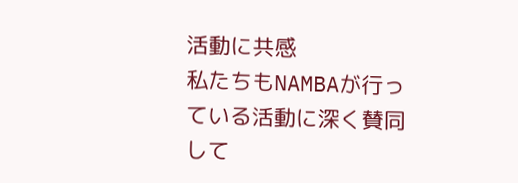活動に共感
私たちもNAMBAが行っている活動に深く賛同して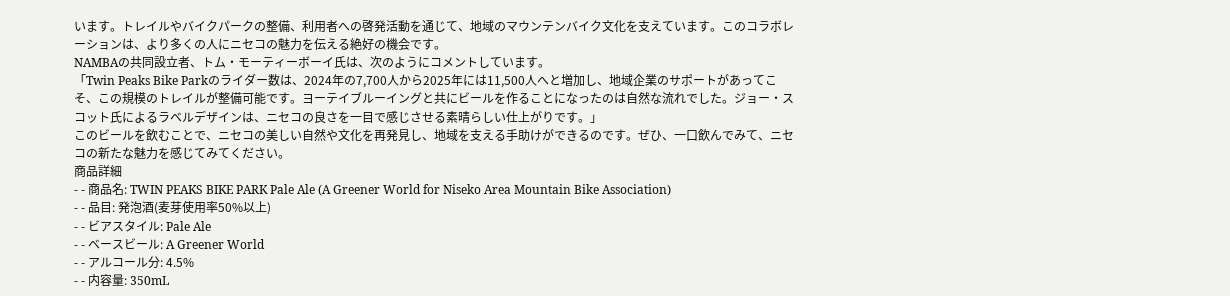います。トレイルやバイクパークの整備、利用者への啓発活動を通じて、地域のマウンテンバイク文化を支えています。このコラボレーションは、より多くの人にニセコの魅力を伝える絶好の機会です。
NAMBAの共同設立者、トム・モーティーボーイ氏は、次のようにコメントしています。
「Twin Peaks Bike Parkのライダー数は、2024年の7,700人から2025年には11,500人へと増加し、地域企業のサポートがあってこそ、この規模のトレイルが整備可能です。ヨーテイブルーイングと共にビールを作ることになったのは自然な流れでした。ジョー・スコット氏によるラベルデザインは、ニセコの良さを一目で感じさせる素晴らしい仕上がりです。」
このビールを飲むことで、ニセコの美しい自然や文化を再発見し、地域を支える手助けができるのです。ぜひ、一口飲んでみて、ニセコの新たな魅力を感じてみてください。
商品詳細
- - 商品名: TWIN PEAKS BIKE PARK Pale Ale (A Greener World for Niseko Area Mountain Bike Association)
- - 品目: 発泡酒(麦芽使用率50%以上)
- - ビアスタイル: Pale Ale
- - ベースビール: A Greener World
- - アルコール分: 4.5%
- - 内容量: 350mL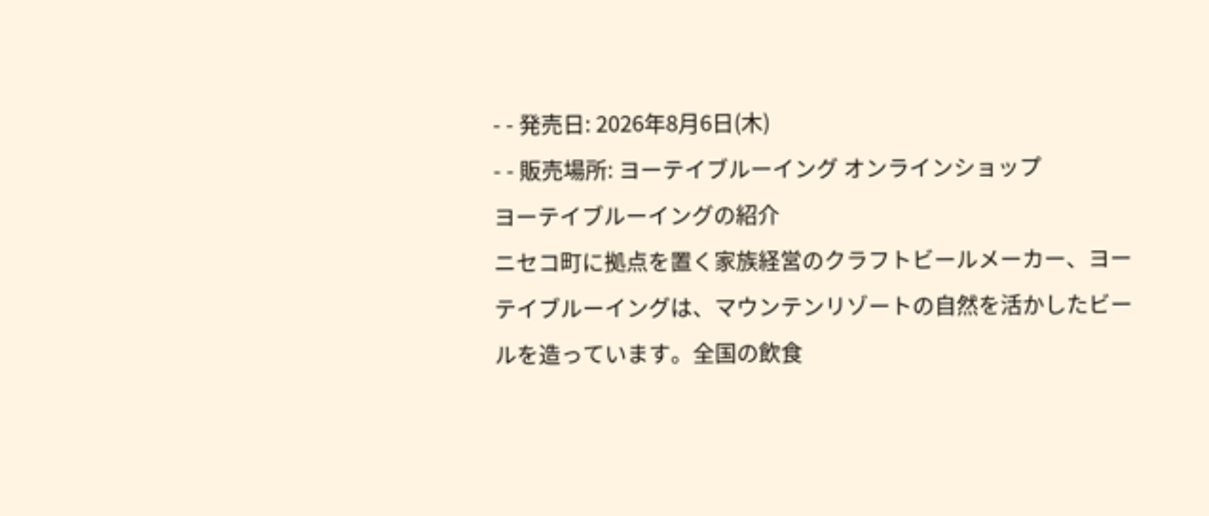- - 発売日: 2026年8月6日(木)
- - 販売場所: ヨーテイブルーイング オンラインショップ
ヨーテイブルーイングの紹介
ニセコ町に拠点を置く家族経営のクラフトビールメーカー、ヨーテイブルーイングは、マウンテンリゾートの自然を活かしたビールを造っています。全国の飲食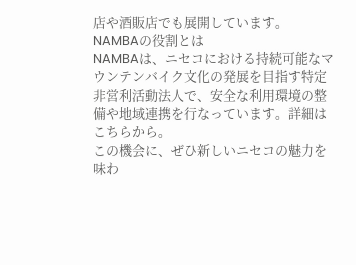店や酒販店でも展開しています。
NAMBAの役割とは
NAMBAは、ニセコにおける持続可能なマウンテンバイク文化の発展を目指す特定非営利活動法人で、安全な利用環境の整備や地域連携を行なっています。詳細は
こちらから。
この機会に、ぜひ新しいニセコの魅力を味わ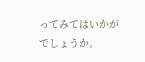ってみてはいかがでしょうか。